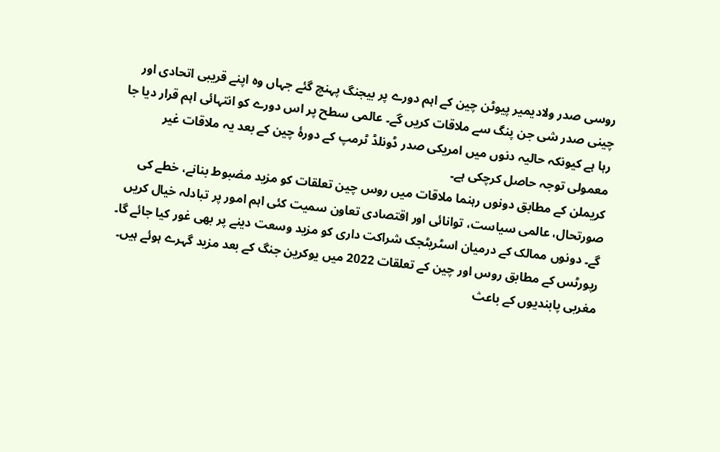روسی صدر ولادیمیر پیوٹن چین کے اہم دورے پر بیجنگ پہنچ گئے جہاں وہ اپنے قریبی اتحادی اور چینی صدر شی جن پنگ سے ملاقات کریں گے۔ عالمی سطح پر اس دورے کو انتہائی اہم قرار دیا جا رہا ہے کیونکہ حالیہ دنوں میں امریکی صدر ڈونلڈ ٹرمپ کے دورۂ چین کے بعد یہ ملاقات غیر معمولی توجہ حاصل کرچکی ہے۔
کریملن کے مطابق دونوں رہنما ملاقات میں روس چین تعلقات کو مزید مضبوط بنانے، خطے کی صورتحال، عالمی سیاست، توانائی اور اقتصادی تعاون سمیت کئی اہم امور پر تبادلہ خیال کریں گے۔ دونوں ممالک کے درمیان اسٹریٹجک شراکت داری کو مزید وسعت دینے پر بھی غور کیا جائے گا۔
رپورٹس کے مطابق روس اور چین کے تعلقات 2022 میں یوکرین جنگ کے بعد مزید گہرے ہوئے ہیں۔ مغربی پابندیوں کے باعث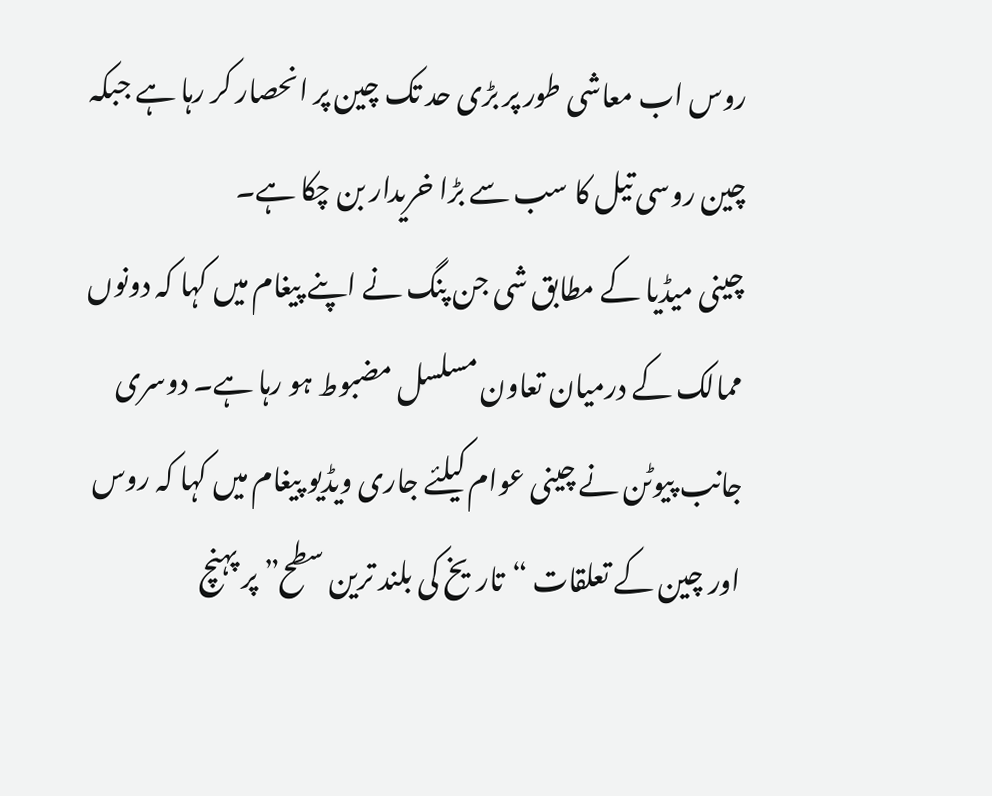روس اب معاشی طور پر بڑی حد تک چین پر انحصار کر رہا ہے جبکہ چین روسی تیل کا سب سے بڑا خریدار بن چکا ہے۔
چینی میڈیا کے مطابق شی جن پنگ نے اپنے پیغام میں کہا کہ دونوں ممالک کے درمیان تعاون مسلسل مضبوط ہو رہا ہے۔ دوسری جانب پیوٹن نے چینی عوام کیلئے جاری ویڈیو پیغام میں کہا کہ روس اور چین کے تعلقات “تاریخ کی بلند ترین سطح” پر پہنچ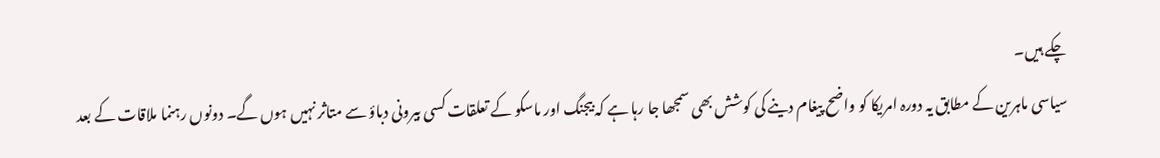چکے ہیں۔
سیاسی ماہرین کے مطابق یہ دورہ امریکا کو واضح پیغام دینے کی کوشش بھی سمجھا جا رہا ہے کہ بیجنگ اور ماسکو کے تعلقات کسی بیرونی دباؤ سے متاثر نہیں ہوں گے۔ دونوں رہنما ملاقات کے بعد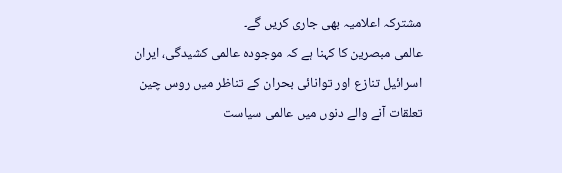مشترکہ اعلامیہ بھی جاری کریں گے۔
عالمی مبصرین کا کہنا ہے کہ موجودہ عالمی کشیدگی، ایران اسرائیل تنازع اور توانائی بحران کے تناظر میں روس چین تعلقات آنے والے دنوں میں عالمی سیاست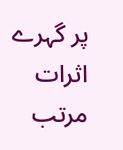پر گہرے اثرات مرتب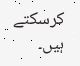کرسکتے ہیں۔